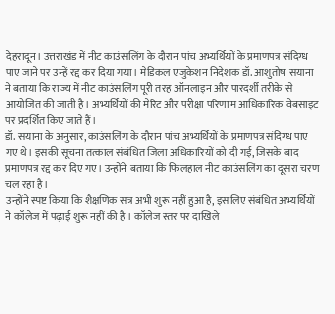देहरादून। उत्तराखंड में नीट काउंसलिंग के दौरान पांच अभ्यर्थियों के प्रमाणपत्र संदिग्ध पाए जाने पर उन्हें रद्द कर दिया गया। मेडिकल एजुकेशन निदेशक डॉ. आशुतोष सयाना ने बताया कि राज्य में नीट काउंसलिंग पूरी तरह ऑनलाइन और पारदर्शी तरीके से आयोजित की जाती है। अभ्यर्थियों की मेरिट और परीक्षा परिणाम आधिकारिक वेबसाइट पर प्रदर्शित किए जाते हैं।
डॉ. सयाना के अनुसार, काउंसलिंग के दौरान पांच अभ्यर्थियों के प्रमाणपत्र संदिग्ध पाए गए थे। इसकी सूचना तत्काल संबंधित जिला अधिकारियों को दी गई, जिसके बाद प्रमाणपत्र रद्द कर दिए गए। उन्होंने बताया कि फिलहाल नीट काउंसलिंग का दूसरा चरण चल रहा है।
उन्होंने स्पष्ट किया कि शैक्षणिक सत्र अभी शुरू नहीं हुआ है, इसलिए संबंधित अभ्यर्थियों ने कॉलेज में पढ़ाई शुरू नहीं की है। कॉलेज स्तर पर दाखिले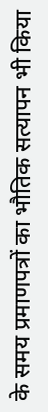के समय प्रमाणपत्रों का भौतिक सत्यापन भी किया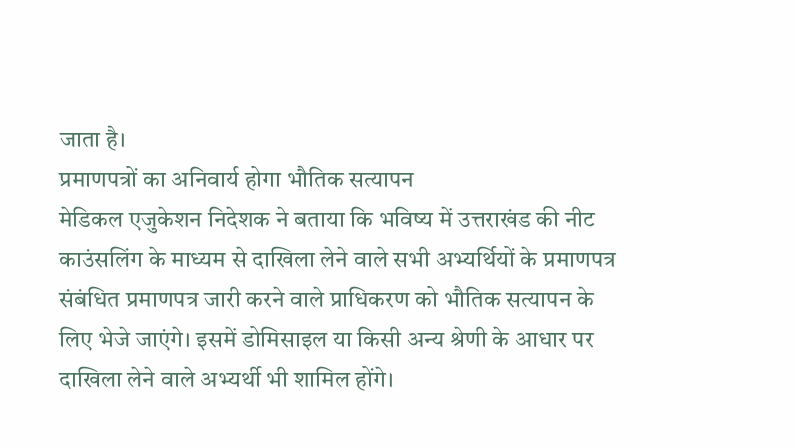जाता है।
प्रमाणपत्रों का अनिवार्य होगा भौतिक सत्यापन
मेडिकल एजुकेशन निदेशक ने बताया कि भविष्य में उत्तराखंड की नीट काउंसलिंग के माध्यम से दाखिला लेने वाले सभी अभ्यर्थियों के प्रमाणपत्र संबंधित प्रमाणपत्र जारी करने वाले प्राधिकरण को भौतिक सत्यापन के लिए भेजे जाएंगे। इसमें डोमिसाइल या किसी अन्य श्रेणी के आधार पर दाखिला लेने वाले अभ्यर्थी भी शामिल होंगे।